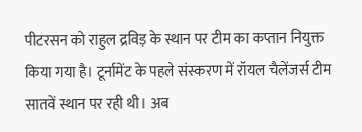पीटरसन को राहुल द्रविड़ के स्थान पर टीम का कप्तान नियुक्त किया गया है। टूर्नामेंट के पहले संस्करण में रॉयल चैलेंजर्स टीम सातवें स्थान पर रही थी। अब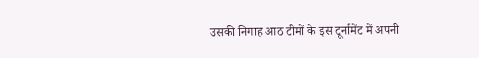उसकी निगाह आठ टीमों के इस टूर्नामेंट में अपनी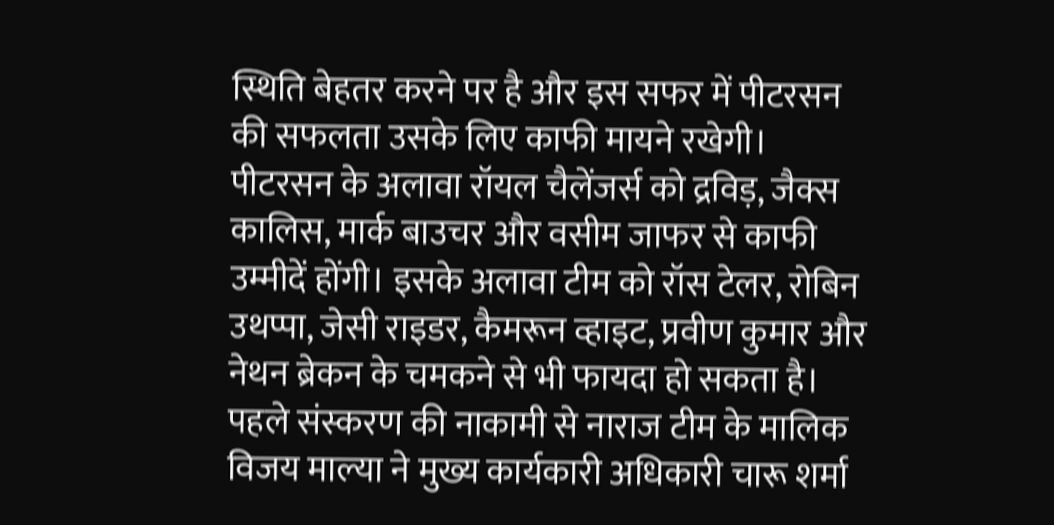स्थिति बेहतर करने पर है और इस सफर में पीटरसन की सफलता उसके लिए काफी मायने रखेगी।
पीटरसन के अलावा रॉयल चैलेंजर्स को द्रविड़, जैक्स कालिस, मार्क बाउचर और वसीम जाफर से काफी उम्मीदें होंगी। इसके अलावा टीम को रॉस टेलर, रोबिन उथप्पा, जेसी राइडर, कैमरून व्हाइट, प्रवीण कुमार और नेथन ब्रेकन के चमकने से भी फायदा हो सकता है।
पहले संस्करण की नाकामी से नाराज टीम के मालिक विजय माल्या ने मुख्य कार्यकारी अधिकारी चारू शर्मा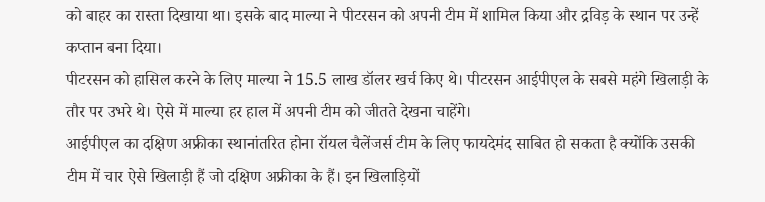को बाहर का रास्ता दिखाया था। इसके बाद माल्या ने पीटरसन को अपनी टीम में शामिल किया और द्रविड़ के स्थान पर उन्हें कप्तान बना दिया।
पीटरसन को हासिल करने के लिए माल्या ने 15.5 लाख डॉलर खर्च किए थे। पीटरसन आईपीएल के सबसे महंगे खिलाड़ी के तौर पर उभरे थे। ऐसे में माल्या हर हाल में अपनी टीम को जीतते देखना चाहेंगे।
आईपीएल का दक्षिण अफ्रीका स्थानांतरित होना रॉयल चैलेंजर्स टीम के लिए फायदेमंद साबित हो सकता है क्योंकि उसकी टीम में चार ऐसे खिलाड़ी हैं जो दक्षिण अफ्रीका के हैं। इन खिलाड़ियों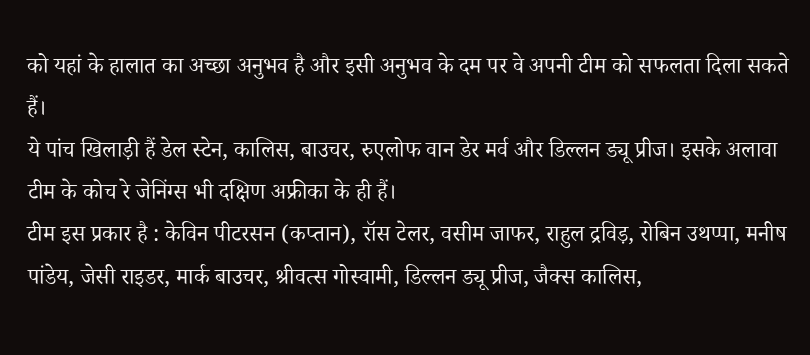को यहां के हालात का अच्छा अनुभव है और इसी अनुभव के दम पर वे अपनी टीम को सफलता दिला सकते हैं।
ये पांच खिलाड़ी हैं डेल स्टेन, कालिस, बाउचर, रुएलोफ वान डेर मर्व और डिल्लन ड्यू प्रीज। इसके अलावा टीम के कोच रे जेनिंग्स भी दक्षिण अफ्रीका के ही हैं।
टीम इस प्रकार है : केविन पीटरसन (कप्तान), रॉस टेलर, वसीम जाफर, राहुल द्रविड़, रोबिन उथप्पा, मनीष पांडेय, जेसी राइडर, मार्क बाउचर, श्रीवत्स गोस्वामी, डिल्लन ड्यू प्रीज, जैक्स कालिस,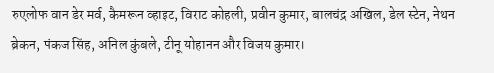रुएलोफ वान डेर मर्व, कैमरून व्हाइट, विराट कोहली, प्रवीन कुमार, बालचंद्र अखिल, डेल स्टेन, नेथन ब्रेकन, पंकज सिंह, अनिल कुंबले, टीनू योहानन और विजय कुमार।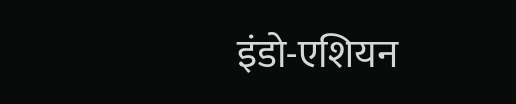इंडो-एशियन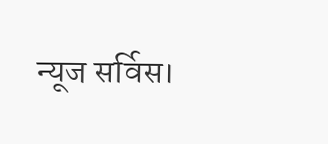न्यूज सर्विस।